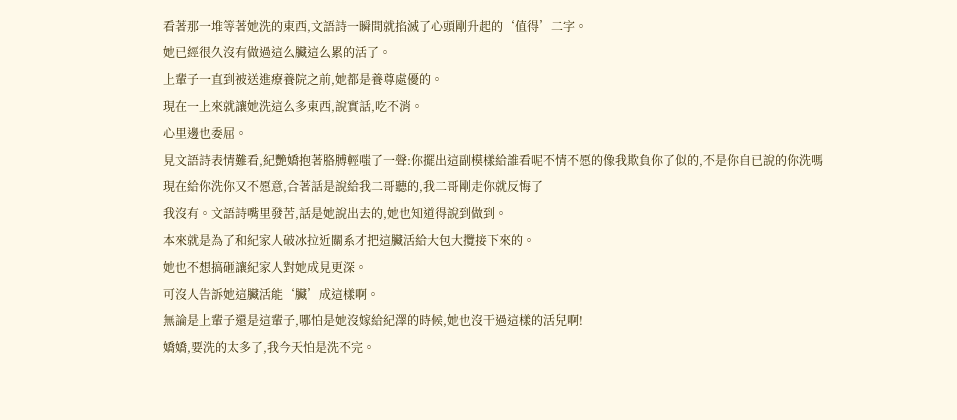看著那一堆等著她洗的東西,文語詩一瞬間就掐滅了心頭剛升起的‘值得’二字。
她已經很久沒有做過這么臟這么累的活了。
上輩子一直到被送進療養院之前,她都是養尊處優的。
現在一上來就讓她洗這么多東西,說實話,吃不消。
心里邊也委屈。
見文語詩表情難看,紀艷嬌抱著胳膊輕嗤了一聲:你擺出這副模樣給誰看呢不情不愿的像我欺負你了似的,不是你自已說的你洗嗎
現在給你洗你又不愿意,合著話是說給我二哥聽的,我二哥剛走你就反悔了
我沒有。文語詩嘴里發苦,話是她說出去的,她也知道得說到做到。
本來就是為了和紀家人破冰拉近關系才把這臟活給大包大攬接下來的。
她也不想搞砸讓紀家人對她成見更深。
可沒人告訴她這臟活能‘臟’成這樣啊。
無論是上輩子還是這輩子,哪怕是她沒嫁給紀澤的時候,她也沒干過這樣的活兒啊!
嬌嬌,要洗的太多了,我今天怕是洗不完。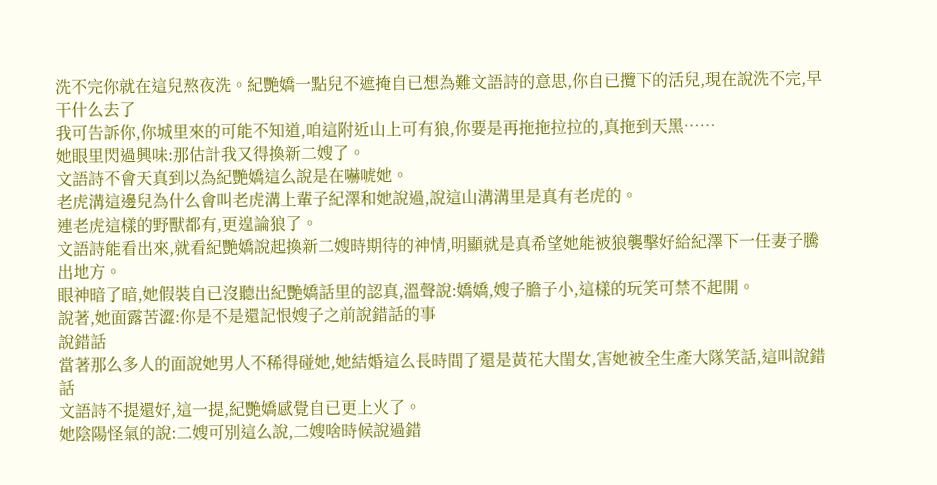洗不完你就在這兒熬夜洗。紀艷嬌一點兒不遮掩自已想為難文語詩的意思,你自已攬下的活兒,現在說洗不完,早干什么去了
我可告訴你,你城里來的可能不知道,咱這附近山上可有狼,你要是再拖拖拉拉的,真拖到天黑……
她眼里閃過興味:那估計我又得換新二嫂了。
文語詩不會天真到以為紀艷嬌這么說是在嚇唬她。
老虎溝這邊兒為什么會叫老虎溝上輩子紀澤和她說過,說這山溝溝里是真有老虎的。
連老虎這樣的野獸都有,更遑論狼了。
文語詩能看出來,就看紀艷嬌說起換新二嫂時期待的神情,明顯就是真希望她能被狼襲擊好給紀澤下一任妻子騰出地方。
眼神暗了暗,她假裝自已沒聽出紀艷嬌話里的認真,溫聲說:嬌嬌,嫂子膽子小,這樣的玩笑可禁不起開。
說著,她面露苦澀:你是不是還記恨嫂子之前說錯話的事
說錯話
當著那么多人的面說她男人不稀得碰她,她結婚這么長時間了還是黃花大閨女,害她被全生產大隊笑話,這叫說錯話
文語詩不提還好,這一提,紀艷嬌感覺自已更上火了。
她陰陽怪氣的說:二嫂可別這么說,二嫂啥時候說過錯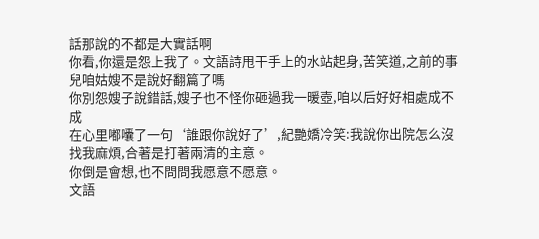話那說的不都是大實話啊
你看,你還是怨上我了。文語詩甩干手上的水站起身,苦笑道,之前的事兒咱姑嫂不是說好翻篇了嗎
你別怨嫂子說錯話,嫂子也不怪你砸過我一暖壺,咱以后好好相處成不成
在心里嘟囔了一句‘誰跟你說好了’,紀艷嬌冷笑:我說你出院怎么沒找我麻煩,合著是打著兩清的主意。
你倒是會想,也不問問我愿意不愿意。
文語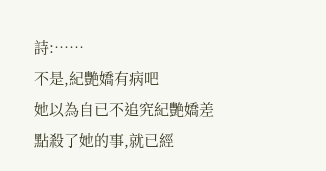詩:……
不是,紀艷嬌有病吧
她以為自已不追究紀艷嬌差點殺了她的事,就已經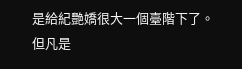是給紀艷嬌很大一個臺階下了。
但凡是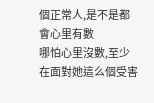個正常人,是不是都會心里有數
哪怕心里沒數,至少在面對她這么個受害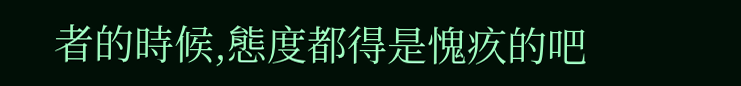者的時候,態度都得是愧疚的吧